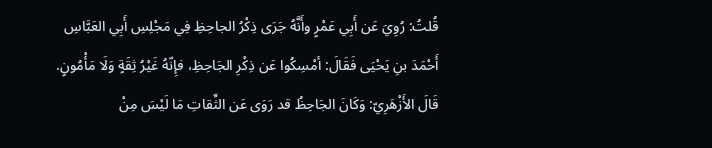قُلتُ: رُوِيَ عَن أَبِي عَمْرٍ وأَنَّهُ جَرَى ذِكْرُ الجاحِظِ فِي مَجْلِسِ أَبِي العَبَّاسِ أَحْمَدَ بنِ يَحْيَى فَقَالَ: أمْسِكُوا عَن ذِكْرِ الجَاحِظِ، فإِنّهُ غَيْرُ ثِقَةٍ وَلَا مَأْمُونٍ.
قَالَ الأَزْهَرِيّ: وَكَانَ الجَاحِظُ قد رَوَى عَن الثِّقاتِ مَا لَيْسَ مِنْ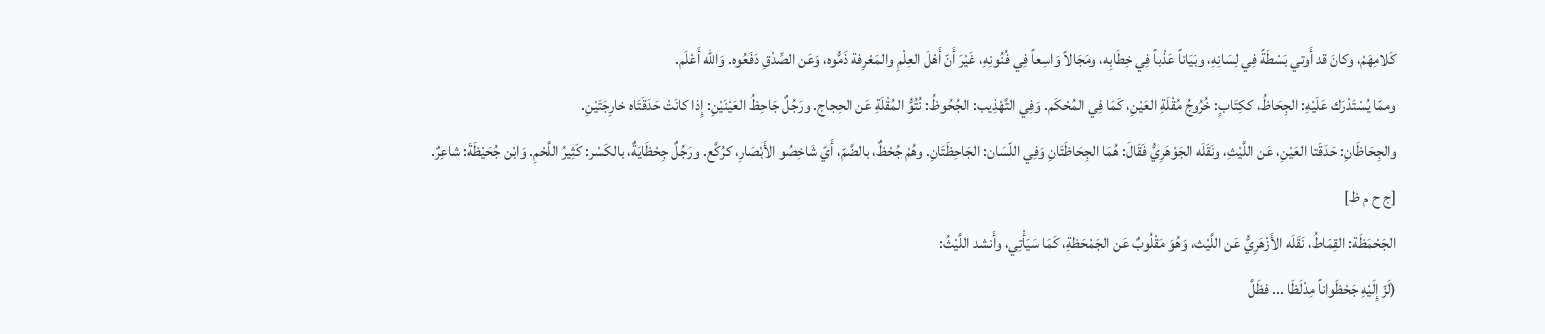كَلامِهَمْ، وكانَ قد أَوتي بَسْطَةً فِي لِسَانِهِ، وبَيَاناً عَذْباً فِي خِطَابِه، ومَجَالاً وَاسِعاً فِي فُنُونِهِ، غَيْرَ أَنّ أَهْلَ العِلْمِ والمَعْرِفة ذَمُّوه، وَعَن الصِّدْقِ دَفَعُوه. وَالله أَعْلَم.
وممّا يُسْتَدْرَك عَلَيْهِ: الجِحَاظُ، ككِتَابٍ: خُرُوجُ مُقْلَةِ العَيْنِ، كَمَا فِي المُحْكَم. وَفِي التَّهْذِيب: الجُحُوظُ: نُتُوُّ المُقْلَةِ عَن الحِجاج. ورَجُلٌ جَاحِظُ العَيْنَيْنِ: إِذا كانَتْ حَدَقَتَاه خارِجَتَيْنِ.
والجِحَاظَانِ: حَدَقَتا العَيْنِ، عَن اللَّيْثِ، ونَقَلَه الجَوْهَرِيُّ فَقَالَ: هُمَا الجِحَاظَتَانِ وَفِي اللّسَان: الجَاحِظَتَانِ. وهُمْ جُحْظٌ، بالضَّمّ، أَيّ شَاخِصُو الأَبْصَارِ، كرُكَّع. ورَجُلٌ جِحْظَايَةٌ، بالكَسْر: كَثِيرُ اللَّحْمِ. وَابْن جُحَيْظَةَ: شاعِرٌ.
[ج ح م ظ]
الجَحْمَظَة: القِمَاطُ، نَقَلَه الأَزْهَرِيُّ عَن اللَّيْث، وَهُوَ مَقْلُوبٌ عَن الجَمْحَظةِ، كَمَا سَيَأْتِي، وأَنشد اللَّيْثُ:
(لَزّ إِلَيْهِ جَحْظَواناً مِدْلَظَا ... فظَلَّ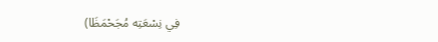فِي نِسْعَتِه مُجَحْمَظَا)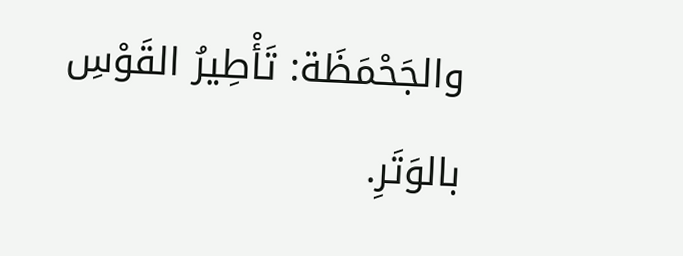والجَحْمَظَة: تَأْطِيرُ القَوْسِ بالوَتَرِ.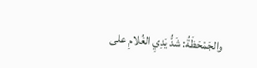والجَمْحَظَةُ: شَدُّ يَدِيِ الغُلامِ على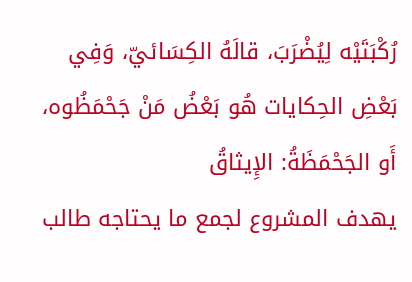رُكْبَتَيْه لِيُضْرَبَ، قالَهُ الكِسَائيّ، وَفِي بَعْضِ الحِكايات هُو بَعْضُ مَنْ جَحْمَظُوه، أَو الجَحْمَظَةُ: الإِيثاقُ
يهدف المشروع لجمع ما يحتاجه طالب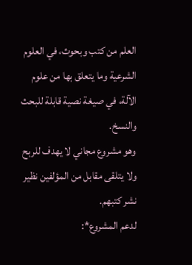العلم من كتب وبحوث، في العلوم الشرعية وما يتعلق بها من علوم الآلة، في صيغة نصية قابلة للبحث والنسخ.
وهو مشروع مجاني لا يهدف للربح ولا يتلقى مقابل من المؤلفين نظير نشر كتبهم.
لدعم المشروع*: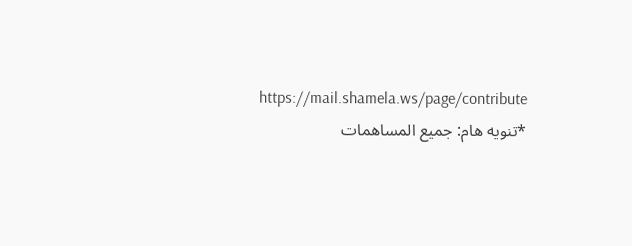https://mail.shamela.ws/page/contribute
*تنويه هام: جميع المساهمات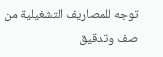توجه للمصاريف التشغيلية من صف وتدقيق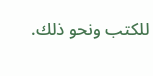للكتب ونحو ذلك.